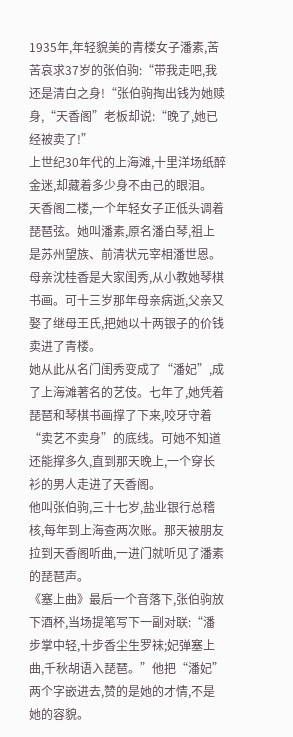1935年,年轻貌美的青楼女子潘素,苦苦哀求37岁的张伯驹:“带我走吧,我还是清白之身!“张伯驹掏出钱为她赎身,“天香阁”老板却说:“晚了,她已经被卖了!”
上世纪30年代的上海滩,十里洋场纸醉金迷,却藏着多少身不由己的眼泪。
天香阁二楼,一个年轻女子正低头调着琵琶弦。她叫潘素,原名潘白琴,祖上是苏州望族、前清状元宰相潘世恩。母亲沈桂香是大家闺秀,从小教她琴棋书画。可十三岁那年母亲病逝,父亲又娶了继母王氏,把她以十两银子的价钱卖进了青楼。
她从此从名门闺秀变成了“潘妃”,成了上海滩著名的艺伎。七年了,她凭着琵琶和琴棋书画撑了下来,咬牙守着“卖艺不卖身”的底线。可她不知道还能撑多久,直到那天晚上,一个穿长衫的男人走进了天香阁。
他叫张伯驹,三十七岁,盐业银行总稽核,每年到上海查两次账。那天被朋友拉到天香阁听曲,一进门就听见了潘素的琵琶声。
《塞上曲》最后一个音落下,张伯驹放下酒杯,当场提笔写下一副对联:“潘步掌中轻,十步香尘生罗袜;妃弹塞上曲,千秋胡语入琵琶。”他把“潘妃”两个字嵌进去,赞的是她的才情,不是她的容貌。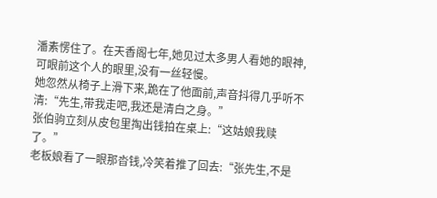潘素愣住了。在天香阁七年,她见过太多男人看她的眼神,可眼前这个人的眼里,没有一丝轻慢。
她忽然从椅子上滑下来,跪在了他面前,声音抖得几乎听不清:“先生,带我走吧,我还是清白之身。”
张伯驹立刻从皮包里掏出钱拍在桌上:“这姑娘我赎了。”
老板娘看了一眼那沓钱,冷笑着推了回去:“张先生,不是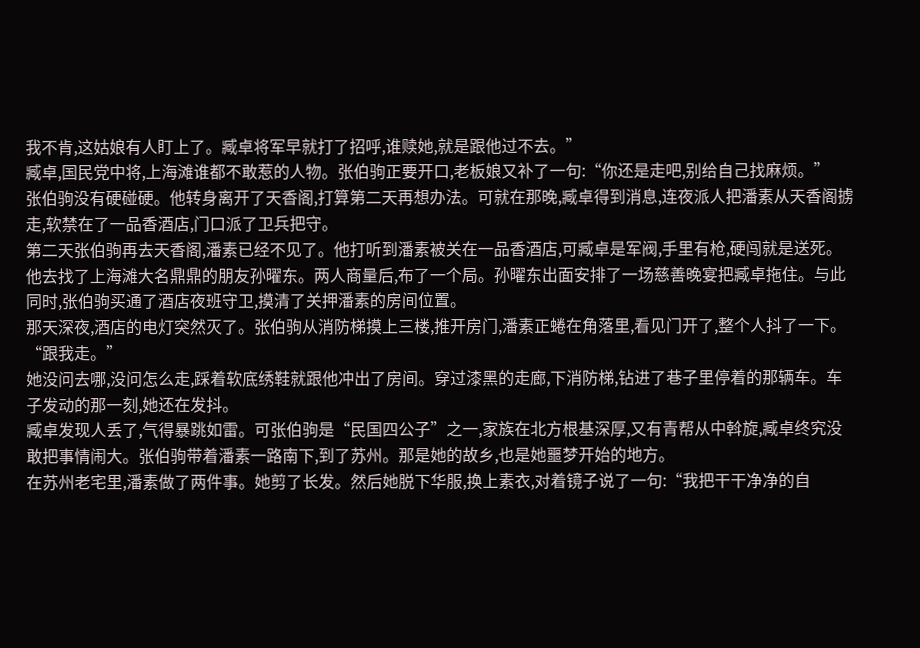我不肯,这姑娘有人盯上了。臧卓将军早就打了招呼,谁赎她,就是跟他过不去。”
臧卓,国民党中将,上海滩谁都不敢惹的人物。张伯驹正要开口,老板娘又补了一句:“你还是走吧,别给自己找麻烦。”
张伯驹没有硬碰硬。他转身离开了天香阁,打算第二天再想办法。可就在那晚,臧卓得到消息,连夜派人把潘素从天香阁掳走,软禁在了一品香酒店,门口派了卫兵把守。
第二天张伯驹再去天香阁,潘素已经不见了。他打听到潘素被关在一品香酒店,可臧卓是军阀,手里有枪,硬闯就是送死。
他去找了上海滩大名鼎鼎的朋友孙曜东。两人商量后,布了一个局。孙曜东出面安排了一场慈善晚宴把臧卓拖住。与此同时,张伯驹买通了酒店夜班守卫,摸清了关押潘素的房间位置。
那天深夜,酒店的电灯突然灭了。张伯驹从消防梯摸上三楼,推开房门,潘素正蜷在角落里,看见门开了,整个人抖了一下。
“跟我走。”
她没问去哪,没问怎么走,踩着软底绣鞋就跟他冲出了房间。穿过漆黑的走廊,下消防梯,钻进了巷子里停着的那辆车。车子发动的那一刻,她还在发抖。
臧卓发现人丢了,气得暴跳如雷。可张伯驹是“民国四公子”之一,家族在北方根基深厚,又有青帮从中斡旋,臧卓终究没敢把事情闹大。张伯驹带着潘素一路南下,到了苏州。那是她的故乡,也是她噩梦开始的地方。
在苏州老宅里,潘素做了两件事。她剪了长发。然后她脱下华服,换上素衣,对着镜子说了一句:“我把干干净净的自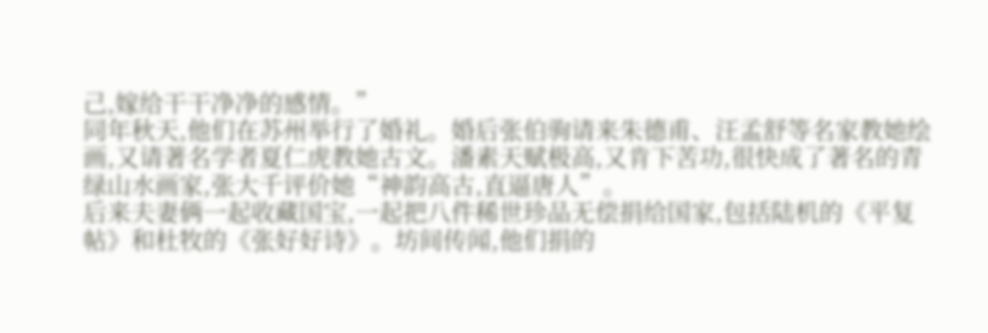己,嫁给干干净净的感情。”
同年秋天,他们在苏州举行了婚礼。婚后张伯驹请来朱德甫、汪孟舒等名家教她绘画,又请著名学者夏仁虎教她古文。潘素天赋极高,又肯下苦功,很快成了著名的青绿山水画家,张大千评价她“神韵高古,直逼唐人”。
后来夫妻俩一起收藏国宝,一起把八件稀世珍品无偿捐给国家,包括陆机的《平复帖》和杜牧的《张好好诗》。坊间传闻,他们捐的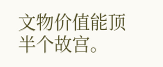文物价值能顶半个故宫。